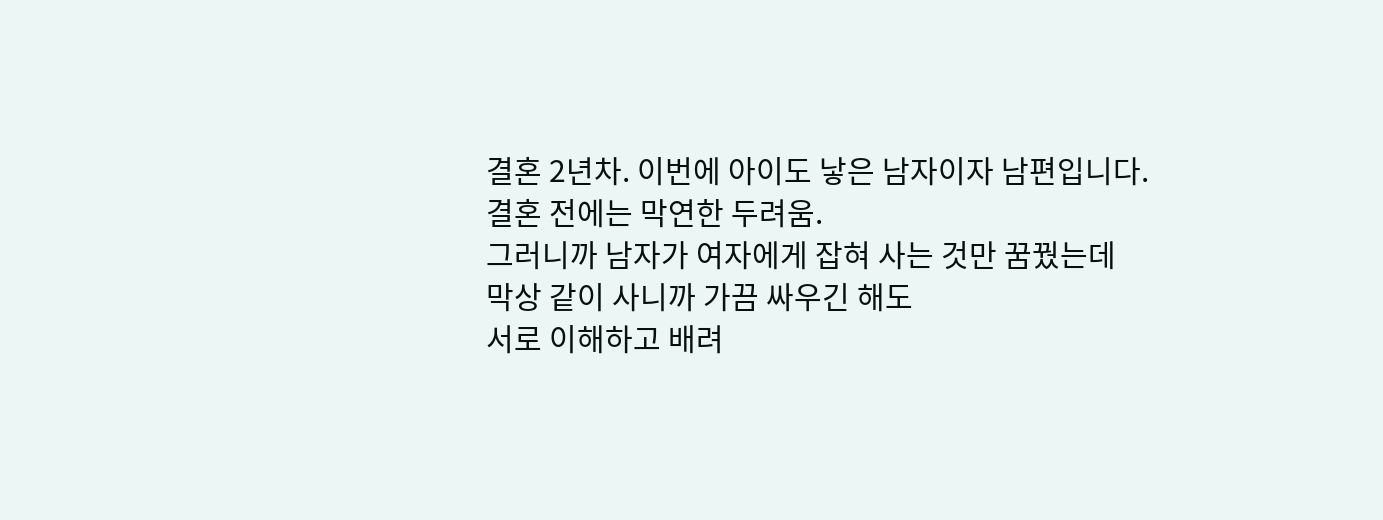결혼 2년차. 이번에 아이도 낳은 남자이자 남편입니다.
결혼 전에는 막연한 두려움.
그러니까 남자가 여자에게 잡혀 사는 것만 꿈꿨는데
막상 같이 사니까 가끔 싸우긴 해도
서로 이해하고 배려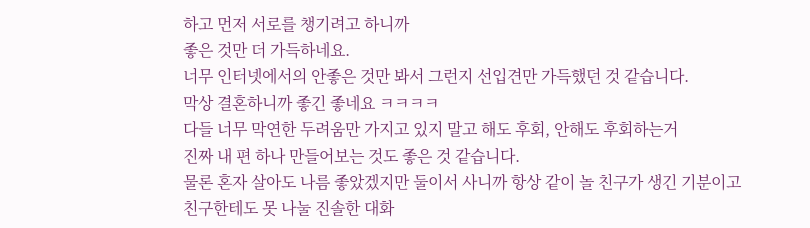하고 먼저 서로를 챙기려고 하니까
좋은 것만 더 가득하네요.
너무 인터넷에서의 안좋은 것만 봐서 그런지 선입견만 가득했던 것 같습니다.
막상 결혼하니까 좋긴 좋네요 ㅋㅋㅋㅋ
다들 너무 막연한 두려움만 가지고 있지 말고 해도 후회, 안해도 후회하는거
진짜 내 편 하나 만들어보는 것도 좋은 것 같습니다.
물론 혼자 살아도 나름 좋았겠지만 둘이서 사니까 항상 같이 놀 친구가 생긴 기분이고
친구한테도 못 나눌 진솔한 대화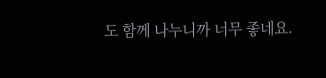도 함께 나누니까 너무 좋네요.